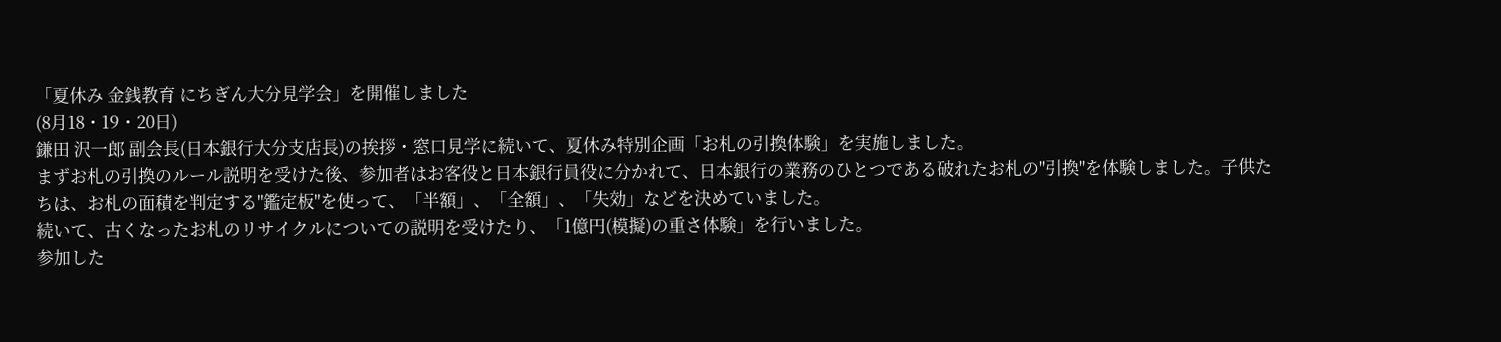「夏休み 金銭教育 にちぎん大分見学会」を開催しました
(8月18・19・20日)
鎌田 沢一郎 副会長(日本銀行大分支店長)の挨拶・窓口見学に続いて、夏休み特別企画「お札の引換体験」を実施しました。
まずお札の引換のルール説明を受けた後、参加者はお客役と日本銀行員役に分かれて、日本銀行の業務のひとつである破れたお札の"引換"を体験しました。子供たちは、お札の面積を判定する"鑑定板"を使って、「半額」、「全額」、「失効」などを決めていました。
続いて、古くなったお札のリサイクルについての説明を受けたり、「1億円(模擬)の重さ体験」を行いました。
参加した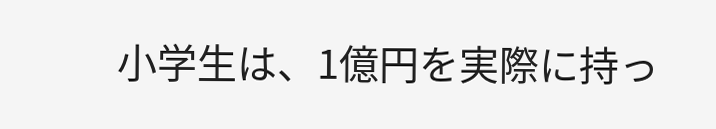小学生は、1億円を実際に持っ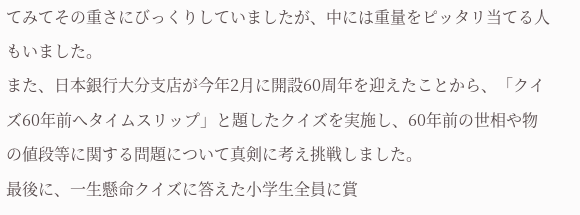てみてその重さにびっくりしていましたが、中には重量をピッタリ当てる人もいました。
また、日本銀行大分支店が今年2月に開設60周年を迎えたことから、「クイズ60年前へタイムスリップ」と題したクイズを実施し、60年前の世相や物の値段等に関する問題について真剣に考え挑戦しました。
最後に、一生懸命クイズに答えた小学生全員に賞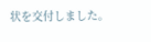状を交付しました。